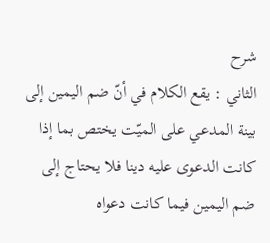شرح
الثاني : يقع الكلام في أنّ ضم اليمين إلى بينة المدعي على الميّت يختص بما إذا كانت الدعوى عليه دينا فلا يحتاج إلى ضم اليمين فيما كانت دعواه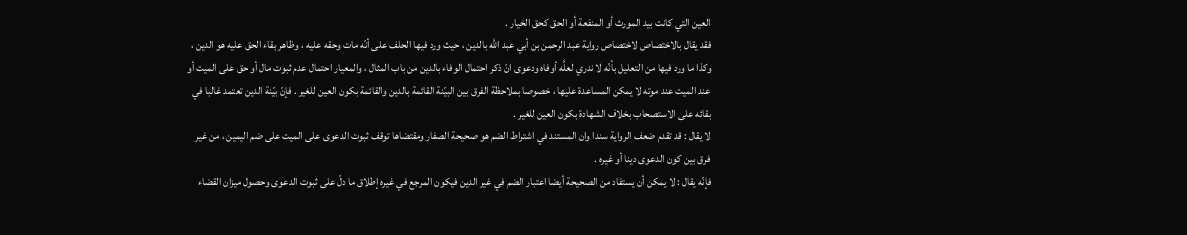العين التي كانت بيد المورث أو المنفعة أو الحق كحق الخيار .
فقد يقال بالاختصاص لاختصاص رواية عبد الرحمن بن أبي عبد اللَّه بالدين ، حيث ورد فيها الحلف على أنّه مات وحقه عليه ، وظاهر بقاء الحق عليه هو الدين ، وكذا ما ورد فيها من التعليل بأنّه لا ندري لعلَّه أوفاه ودعوى انّ ذكر احتمال الوفاء بالدين من باب المثال ، والمعيار احتمال عدم ثبوت مال أو حق على الميت أو عند الميت عند موته لا يمكن المساعدة عليها ، خصوصا بملاحظة الفرق بين البيّنة القائمة بالدين والقائمة بكون العين للغير . فإنّ بيّنة الدين تعتمد غالبا في بقائه على الاستصحاب بخلاف الشهادة بكون العين للغير .
لا يقال : قد تقدم ضعف الرواية سندا وان المستند في اشتراط الضم هو صحيحة الصفار ومقتضاها توقف ثبوت الدعوى على الميت على ضم اليمين ، من غير فرق بين كون الدعوى دينا أو غيره .
فإنّه يقال : لا يمكن أن يستفاد من الصحيحة أيضا اعتبار الضم في غير الدين فيكون المرجع في غيره إطلاق ما دلّ على ثبوت الدعوى وحصول ميزان القضاء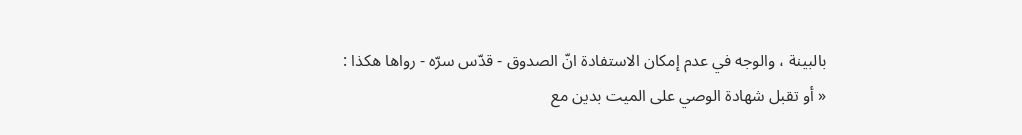بالبينة ، والوجه في عدم إمكان الاستفادة انّ الصدوق - قدّس سرّه - رواها هكذا : « أو تقبل شهادة الوصي على الميت بدين مع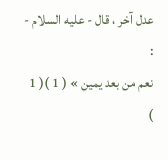عدل آخر ، قال - عليه السلام - :
نعم من بعد يمين » ( 1 )( 1 )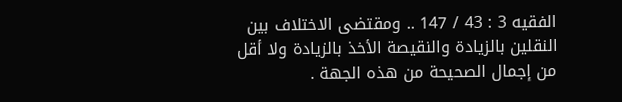الفقيه 3 : 43 / 147 .. ومقتضى الاختلاف بين النقلين بالزيادة والنقيصة الأخذ بالزيادة ولا أقل من إجمال الصحيحة من هذه الجهة .